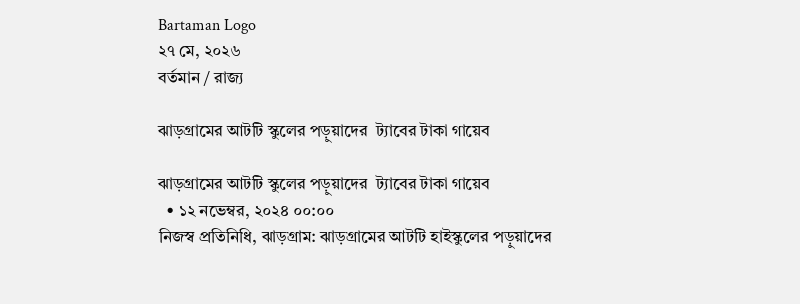Bartaman Logo
২৭ মে, ২০২৬
বর্তমান / রাজ্য

ঝাড়গ্রামের আটটি স্কুলের পড়ুয়াদের  ট্যাবের টাকা গায়েব

ঝাড়গ্রামের আটটি স্কুলের পড়ুয়াদের  ট্যাবের টাকা গায়েব
  • ১২ নভেম্বর, ২০২৪ ০০:০০
নিজস্ব প্রতিনিধি, ঝাড়গ্ৰাম: ঝাড়গ্ৰামের আটটি হাইস্কুলের পড়ুয়াদের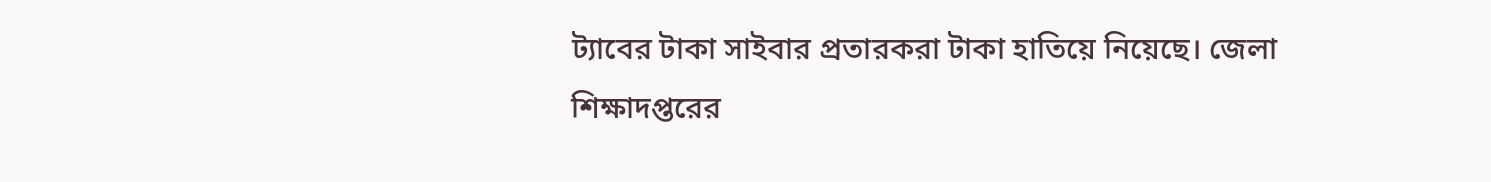ট্যাবের টাকা সাইবার প্রতারকরা টাকা হাতিয়ে নিয়েছে। জেলা শিক্ষাদপ্তরের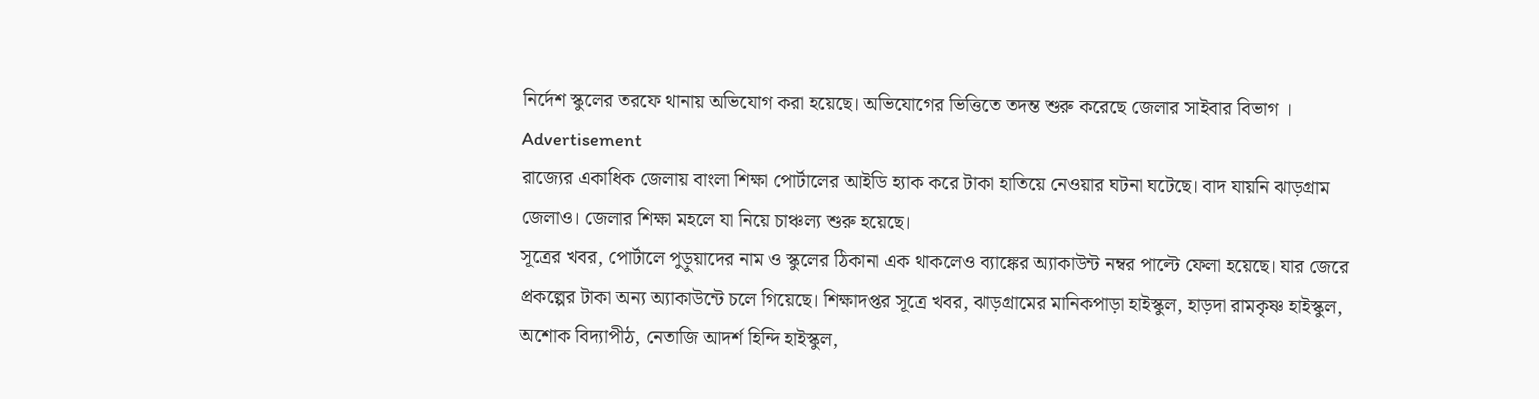নির্দেশ স্কুলের তরফে থানায় অভিযোগ করা হয়েছে। অভিযোগের ভিত্তিতে তদন্ত শুরু করেছে জেলার সাইবার বিভাগ ।
Advertisement
রাজ্যের একাধিক জেলায় বাংলা শিক্ষা পোর্টালের আইডি হ্যাক করে টাকা হাতিয়ে নেওয়ার ঘটনা ঘটেছে। বাদ যায়নি ঝাড়গ্রাম জেলাও। জেলার শিক্ষা মহলে যা নিয়ে চাঞ্চল্য শুরু হয়েছে।
সূত্রের খবর, পোর্টালে পুড়ুয়াদের নাম ও স্কুলের ঠিকানা এক থাকলেও ব্যাঙ্কের অ্যাকাউন্ট নম্বর পাল্টে ফেলা হয়েছে। যার জেরে প্রকল্পের টাকা অন্য অ্যাকাউন্টে চলে গিয়েছে। শিক্ষাদপ্তর সূত্রে খবর, ঝাড়গ্ৰামের মানিকপাড়া হাইস্কুল, হাড়দা রামকৃষ্ণ হাইস্কুল, অশোক বিদ্যাপীঠ, নেতাজি আদর্শ হিন্দি হাইস্কুল,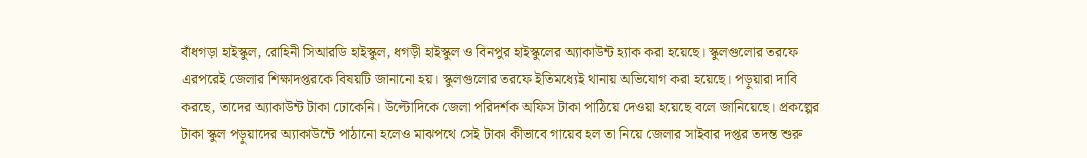বাঁধগড়া হাইস্কুল, রোহিনী সিআরডি হাইস্কুল, ধগড়ী হাইস্কুল ও বিনপুর হাইস্কুলের অ্যাকাউন্ট হ্যাক করা হয়েছে। স্কুলগুলোর তরফে এরপরেই জেলার শিক্ষাদপ্তরকে বিষয়টি জানানো হয়। স্কুলগুলোর তরফে ইতিমধ্যেই থানায় অভিযোগ করা হয়েছে। পড়ুয়ারা দাবি করছে, তাদের অ্যাকাউন্ট টাকা ঢোকেনি। উল্টোদিকে জেলা পরিদর্শক অফিস টাকা পাঠিয়ে দেওয়া হয়েছে বলে জানিয়েছে। প্রকল্পের টাকা স্কুল পড়ুয়াদের অ্যাকাউন্টে পাঠানো হলেও মাঝপথে সেই টাকা কীভাবে গায়েব হল তা নিয়ে জেলার সাইবার দপ্তর তদন্ত শুরু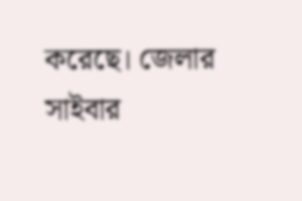করেছে। জেলার সাইবার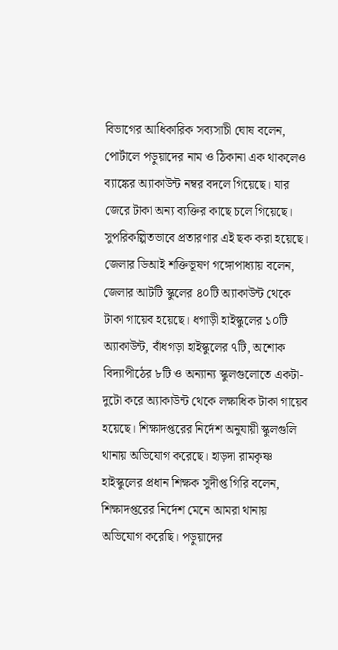বিভাগের আধিকারিক সব্যসাচী ঘোষ বলেন, পোর্টালে পড়ুয়াদের নাম ও ঠিকানা এক থাকলেও ব্যাঙ্কের অ্যাকাউন্ট নম্বর বদলে গিয়েছে। যার জেরে টাকা অন্য ব্যক্তির কাছে চলে গিয়েছে। সুপরিকল্পিতভাবে প্রতারণার এই ছক করা হয়েছে। জেলার ডিআই শক্তিভূষণ গঙ্গোপাধ্যায় বলেন, জেলার আটটি স্কুলের ৪০টি অ্যাকাউন্ট থেকে টাকা গায়েব হয়েছে। ধগাড়ী হাইস্কুলের ১০টি অ্যাকাউন্ট, বাঁধগড়া হাইস্কুলের ৭টি, অশোক বিদ্যাপীঠের ৮টি ও অন্যান্য স্কুলগুলোতে একটা-দুটো করে অ্যাকাউন্ট থেকে লক্ষাধিক টাকা গায়েব হয়েছে। শিক্ষাদপ্তরের নির্দেশ অনুযায়ী স্কুলগুলি থানায় অভিযোগ করেছে। হাড়দা রামকৃষ্ণ হাইস্কুলের প্রধান শিক্ষক সুদীপ্ত গিরি বলেন, শিক্ষাদপ্তরের নির্দেশ মেনে আমরা থানায় অভিযোগ করেছি। পড়ুয়াদের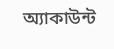অ্যাকাউন্ট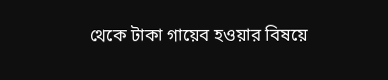থেকে টাকা গায়েব হওয়ার বিষয়ে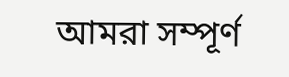আমরা সম্পূর্ণ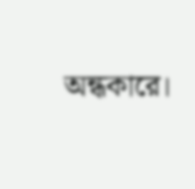অন্ধকারে।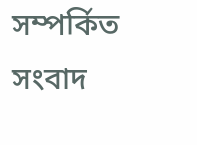সম্পর্কিত সংবাদ